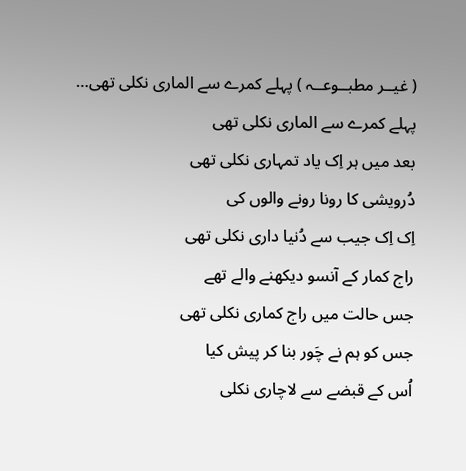( غیــر مطبــوعــہ ) پہلے کمرے سے الماری نکلی تھی…
پہلے کمرے سے الماری نکلی تھی
بعد میں ہر اِک یاد تمہاری نکلی تھی
دُرویشی کا رونا رونے والوں کی
اِک اِک جیب سے دُنیا داری نکلی تھی
راج کمار کے آنسو دیکھنے والے تھے
جس حالت میں راج کماری نکلی تھی
جس کو ہم نے چَور بنا کر پیش کیا
اُس کے قبضے سے لاچاری نکلی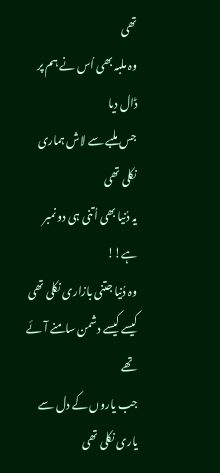تھی
وہ ملبہ بھی اُس نے ہم پر ڈال دیا
جس ملبے سے لاش ہماری نکلی تھی
یہ دُنیا بھی اُتنی ہی دو نمبر ہے!!
وہ دُنیا جتنی بازاری نکلی تھی
کیسے کیسے دشمن سامنے آئے تھے
جب یاروں کے دل سے یاری نکلی تھی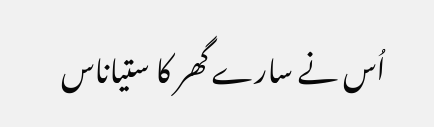اُس نے سارے گھر کا ستیاناس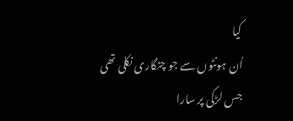کیا
اُن ہونٹوں سے جو چنگاری نکلی تھی
جس لڑکی پر سارا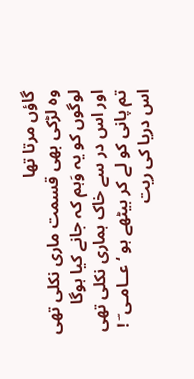گاؤں مرتا تھا
وہ لڑکی بھی قسمت ماری نکلی تھی
لوگوں کو یہ وَہم کہ جانے کیا ہوگا
اور اس در سے خاک ہماری نکلی تھی
تم پانی کو لے کر بیٹھے ہو ‘ عــامـی ؔ !
اس دریا کی ریت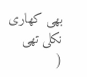بھی کھاری نکلی تھی
(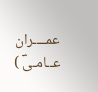عمــــران عــامـیؔ )